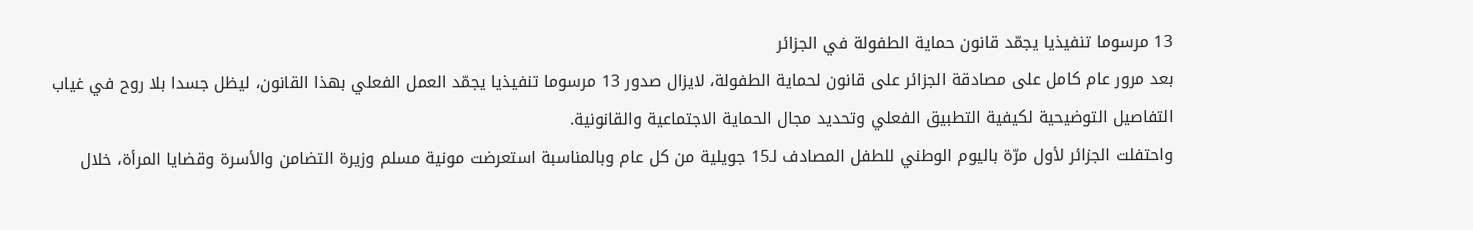13 مرسوما تنفيذيا يجمّد قانون حماية الطفولة في الجزائر
بعد مرور عام كامل على مصادقة الجزائر على قانون لحماية الطفولة، لايزال صدور 13 مرسوما تنفيذيا يجمّد العمل الفعلي بهذا القانون، ليظل جسدا بلا روح في غياب التفاصيل التوضيحية لكيفية التطبيق الفعلي وتحديد مجال الحماية الاجتماعية والقانونية.
واحتفلت الجزائر لأول مرّة باليوم الوطني للطفل المصادف لـ15 جويلية من كل عام وبالمناسبة استعرضت مونية مسلم وزيرة التضامن والأسرة وقضايا المرأة، خلال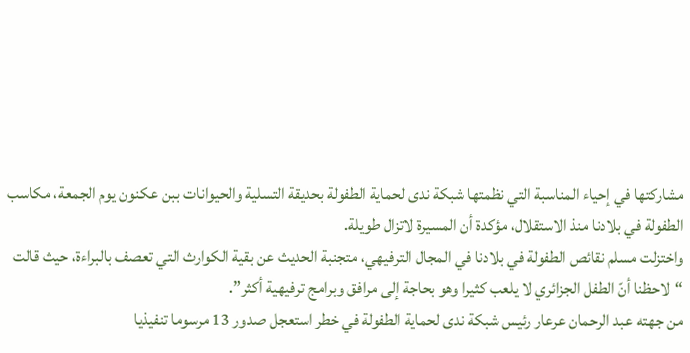مشاركتها في إحياء المناسبة التي نظمتها شبكة ندى لحماية الطفولة بحديقة التسلية والحيوانات ببن عكنون يوم الجمعة، مكاسب الطفولة في بلادنا منذ الاستقلال، مؤكدة أن المسيرة لاتزال طويلة.
واختزلت مسلم نقائص الطفولة في بلادنا في المجال الترفيهي، متجنبة الحديث عن بقية الكوارث التي تعصف بالبراءة، حيث قالت “لاحظنا أنّ الطفل الجزائري لا يلعب كثيرا وهو بحاجة إلى مرافق وبرامج ترفيهية أكثر”.
من جهته عبد الرحمان عرعار رئيس شبكة ندى لحماية الطفولة في خطر استعجل صدور 13 مرسوما تنفيذيا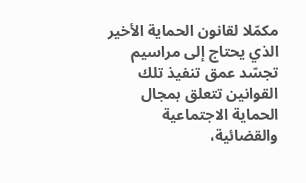مكمّلا لقانون الحماية الأخير الذي يحتاج إلى مراسيم تجسّد عمق تنفيذ تلك القوانين تتعلق بمجال الحماية الاجتماعية والقضائية،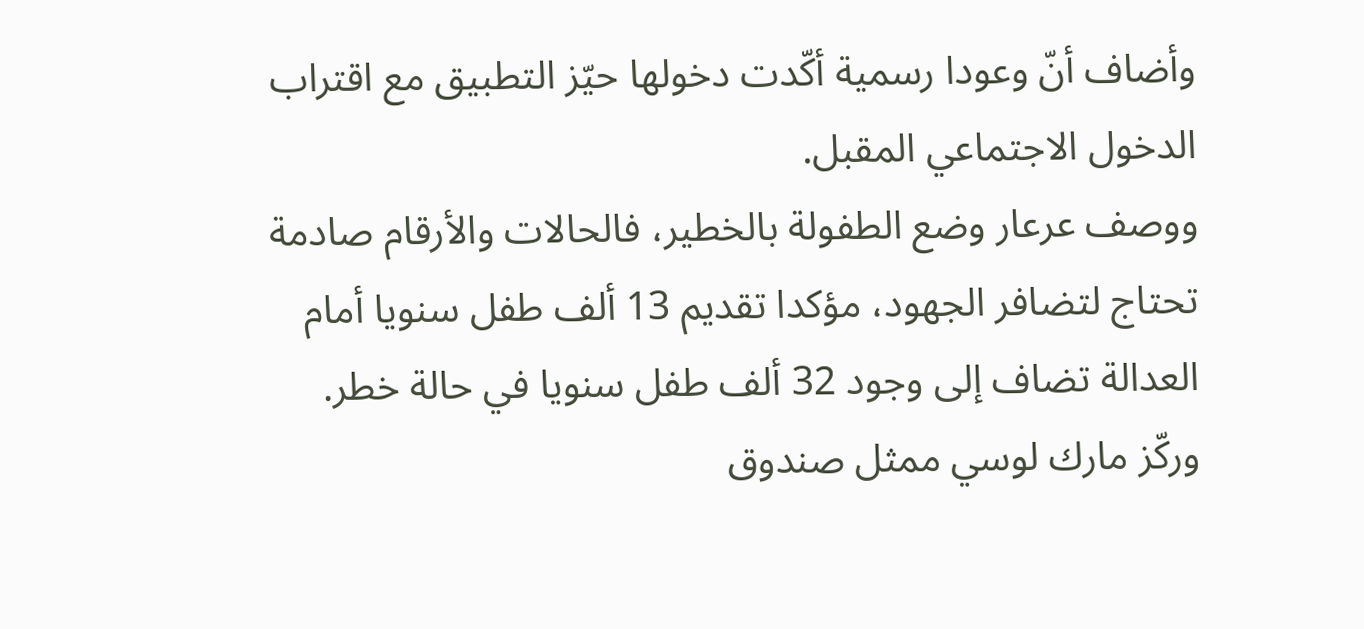وأضاف أنّ وعودا رسمية أكّدت دخولها حيّز التطبيق مع اقتراب الدخول الاجتماعي المقبل.
ووصف عرعار وضع الطفولة بالخطير، فالحالات والأرقام صادمة تحتاج لتضافر الجهود، مؤكدا تقديم 13 ألف طفل سنويا أمام العدالة تضاف إلى وجود 32 ألف طفل سنويا في حالة خطر.
وركّز مارك لوسي ممثل صندوق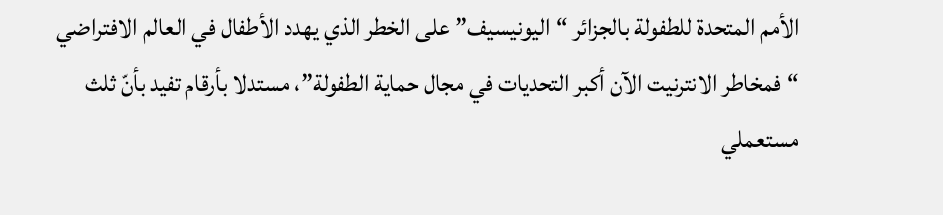الأمم المتحدة للطفولة بالجزائر “اليونيسيف” على الخطر الذي يهدد الأطفال في العالم الافتراضي “فمخاطر الانترنيت الآن أكبر التحديات في مجال حماية الطفولة”، مستدلا بأرقام تفيد بأنّ ثلث مستعملي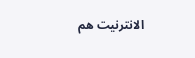الانترنيت هم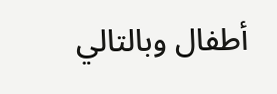أطفال وبالتالي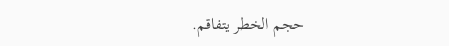حجم الخطر يتفاقم.